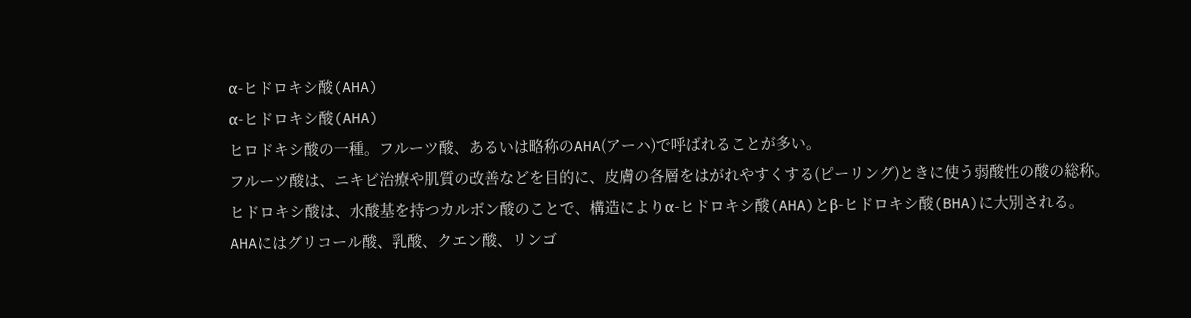α-ヒドロキシ酸(AHA)
α-ヒドロキシ酸(AHA)
ヒロドキシ酸の一種。フルーツ酸、あるいは略称のAHA(アーハ)で呼ばれることが多い。
フルーツ酸は、ニキビ治療や肌質の改善などを目的に、皮膚の各層をはがれやすくする(ピーリング)ときに使う弱酸性の酸の総称。
ヒドロキシ酸は、水酸基を持つカルボン酸のことで、構造によりα-ヒドロキシ酸(AHA)とβ-ヒドロキシ酸(BHA)に大別される。
AHAにはグリコール酸、乳酸、クエン酸、リンゴ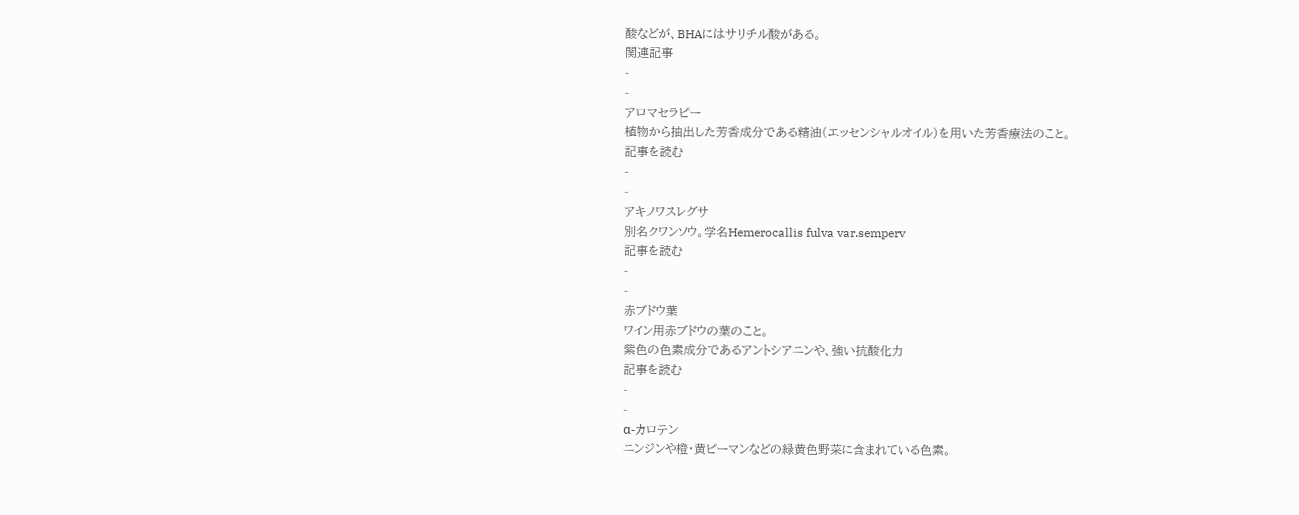酸などが、BHAにはサリチル酸がある。
関連記事
-
-
アロマセラピー
植物から抽出した芳香成分である精油(エッセンシャルオイル)を用いた芳香療法のこと。
記事を読む
-
-
アキノワスレグサ
別名クワンソウ。学名Hemerocallis fulva var.semperv
記事を読む
-
-
赤ブドウ葉
ワイン用赤ブドウの葉のこと。
紫色の色素成分であるアントシアニンや、強い抗酸化力
記事を読む
-
-
α-カロテン
ニンジンや橙・黄ピーマンなどの緑黄色野菜に含まれている色素。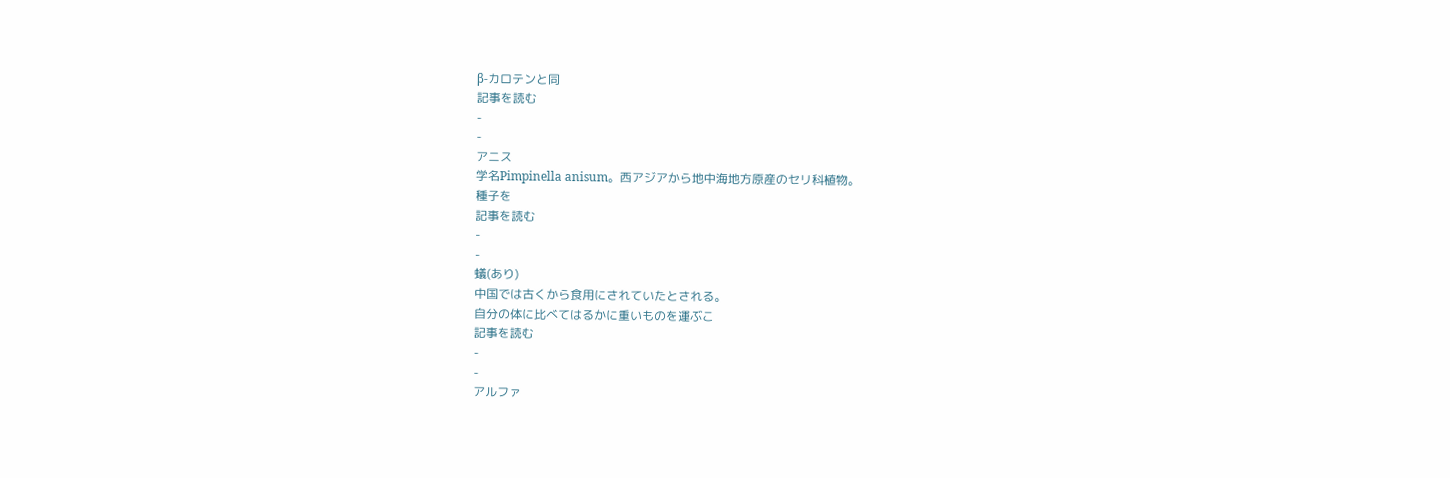β-カロテンと同
記事を読む
-
-
アニス
学名Pimpinella anisum。西アジアから地中海地方原産のセリ科植物。
種子を
記事を読む
-
-
蟻(あり)
中国では古くから食用にされていたとされる。
自分の体に比べてはるかに重いものを運ぶこ
記事を読む
-
-
アルファ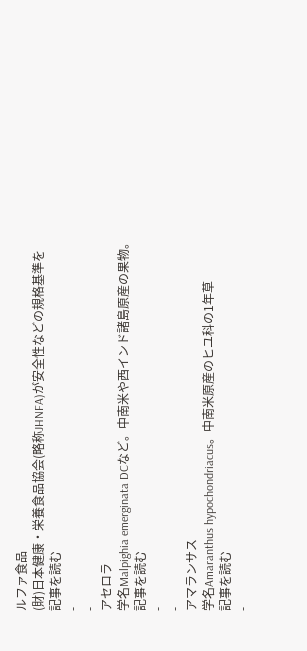ルファ食品
(財)日本健康・栄養食品協会(略称JHNFA)が安全性などの規格基準を
記事を読む
-
-
アセロラ
学名Malpighia emerginata DCなど。中南米や西インド諸島原産の果物。
記事を読む
-
-
アマランサス
学名Amaranthus hypochondriacus。中南米原産のヒユ科の1年草
記事を読む
-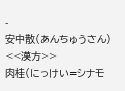-
安中散(あんちゅうさん)
<<漢方>>
肉桂(にっけい=シナモ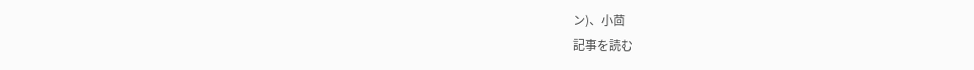ン)、小茴
記事を読む